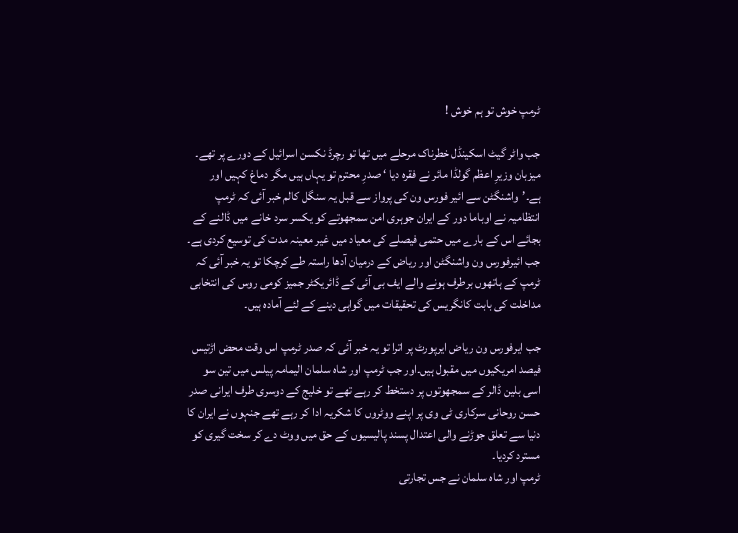ٹرمپ خوش تو ہم خوش !

جب واٹر گیٹ اسکینڈل خطرناک مرحلے میں تھا تو رچرڈ نکسن اسرائیل کے دورے پر تھے۔ میزبان وزیرِ اعظم گولڈا مائر نے فقرہ دیا ‘ صدرِ محترم تو یہاں ہیں مگر دماغ کہیں اور ہے۔’واشنگٹن سے ائیر فورس ون کی پرواز سے قبل یہ سنگل کالم خبر آئی کہ ٹرمپ انتظامیہ نے اوباما دور کے ایران جوہری امن سمجھوتے کو یکسر سرد خانے میں ڈالنے کے بجائے اس کے بارے میں حتمی فیصلے کی معیاد میں غیر معینہ مدت کی توسیع کردی ہے۔ جب ائیرفورس ون واشنگٹن اور ریاض کے درمیان آدھا راستہ طے کرچکا تو یہ خبر آئی کہ ٹرمپ کے ہاتھوں برطرف ہونے والے ایف بی آئی کے ڈائریکٹر جمیز کومی روس کی انتخابی مداخلت کی بابت کانگریس کی تحقیقات میں گواہی دینے کے لئے آمادہ ہیں۔

جب ایرفورس ون ریاض ایرپورٹ پر اترا تو یہ خبر آئی کہ صدر ٹرمپ اس وقت محض اڑتیس فیصد امریکیوں میں مقبول ہیں۔اور جب ٹرمپ اور شاہ سلمان الیمامہ پیلس میں تین سو اسی بلین ڈالر کے سمجھوتوں پر دستخط کر رہے تھے تو خلیج کے دوسری طرف ایرانی صدر حسن روحانی سرکاری ٹی وی پر اپنے ووٹروں کا شکریہ ادا کر رہے تھے جنہوں نے ایران کا دنیا سے تعلق جوڑنے والی اعتدال پسند پالیسیوں کے حق میں ووٹ دے کر سخت گیری کو مسترد کردیا۔
ٹرمپ اور شاہ سلمان نے جس تجارتی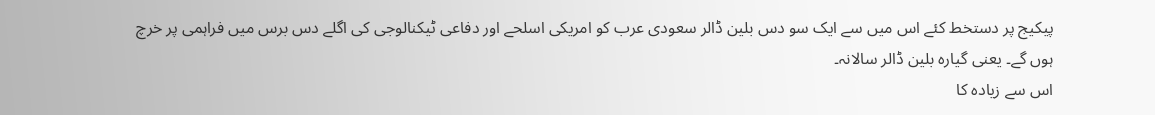پیکیج پر دستخط کئے اس میں سے ایک سو دس بلین ڈالر سعودی عرب کو امریکی اسلحے اور دفاعی ٹیکنالوجی کی اگلے دس برس میں فراہمی پر خرچ ہوں گے۔ یعنی گیارہ بلین ڈالر سالانہ۔
اس سے زیادہ کا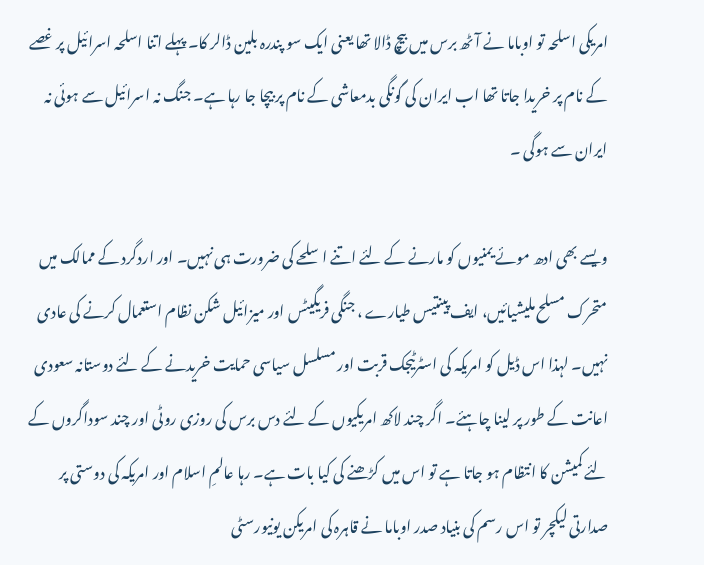امریکی اسلحہ تو اوباما نے آٹھ برس میں بیچ ڈالا تھا یعنی ایک سو پندرہ بلین ڈالر کا۔ پہلے اتنا اسلحہ اسرائیل پر غصے کے نام پر خریدا جاتا تھا اب ایران کی گونگی بدمعاشی کے نام پر بیچا جا رہا ہے۔ جنگ نہ اسرائیل سے ہوئی نہ ایران سے ہوگی ۔

ویسے بھی ادھ موئے یمنیوں کو مارنے کے لئے اتنے اسلحے کی ضرورت ہی نہیں۔ اور اردگرد کے ممالک میں متحرک مسلح ملیشیائیں، ایف پینتیس طیارے ، جنگی فریگیٹس اور میزائیل شکن نظام استعمال کرنے کی عادی نہیں۔ لہذا اس ڈیل کو امریکہ کی اسٹرٹیجک قربت اور مسلسل سیاسی حمایت خریدنے کے لئے دوستانہ سعودی اعانت کے طور پر لینا چاہئے۔ اگر چند لاکھ امریکیوں کے لئے دس برس کی روزی روٹی اور چند سوداگروں کے لئے کمیشن کا انتظام ہو جاتا ہے تو اس میں کڑھنے کی کیا بات ہے۔ رہا عالمِ اسلام اور امریکہ کی دوستی پر صدارتی لیکچر تو اس رسم کی بنیاد صدر اوباما نے قاہرہ کی امریکن یونیورسٹی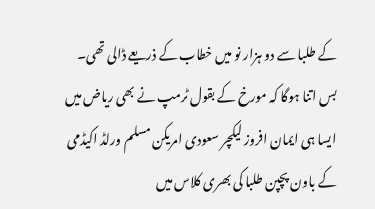کے طلبا سے دو ہزار نو میں خطاب کے ذریعے ڈالی تھی۔ بس اتنا ہوگا کہ مورخ کے بقول ٹرمپ نے بھی ریاض میں ایسا ہی ایمان افروز لیکچر سعودی امریکن مسلم ورلڈ اکیڈمی کے باون پچپن طلبا کی بھری کلاس میں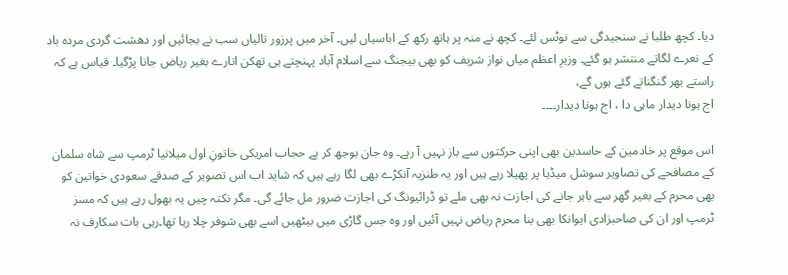دیا۔ کچھ طلبا نے سنجیدگی سے نوٹس لئے۔ کچھ نے منہ پر ہاتھ رکھ کے اباسیاں لیں۔ آخر میں پرزور تالیاں سب نے بجائیں اور دھشت گردی مردہ باد کے نعرے لگاتے منتشر ہو گئے۔ وزیرِ اعظم میاں نواز شریف کو بھی بیجنگ سے اسلام آباد پہنچتے ہی تھکن اتارے بغیر ریاض جانا پڑگیا۔ قیاس ہے کہ راستے بھر گنگناتے گئے ہوں گے،
اج ہونا دیدار ماہی دا ، اج ہونا دیدار۔۔۔۔

اس موقع پر خادمین کے حاسدین بھی اپنی حرکتوں سے باز نہیں آ رہے۔ وہ جان بوجھ کر بے حجاب امریکی خاتونِ اول میلانیا ٹرمپ سے شاہ سلمان کے مصافحے کی تصاویر سوشل میڈیا پر پھیلا رہے ہیں اور یہ طنزیہ آنکڑے بھی لگا رہے ہیں کہ شاید اب اس تصویر کے صدقے سعودی خواتین کو بھی محرم کے بغیر گھر سے باہر جانے کی اجازت نہ بھی ملے تو ڈرائیونگ کی اجازت ضرور مل جائے گی۔ مگر نکتہ چیں یہ بھول رہے ہیں کہ مسز ٹرمپ اور ان کی صاحبزادی ایوانکا بھی بنا محرم ریاض نہیں آئیں اور وہ جس گاڑی میں بیٹھیں اسے بھی شوفر چلا رہا تھا۔رہی بات سکارف نہ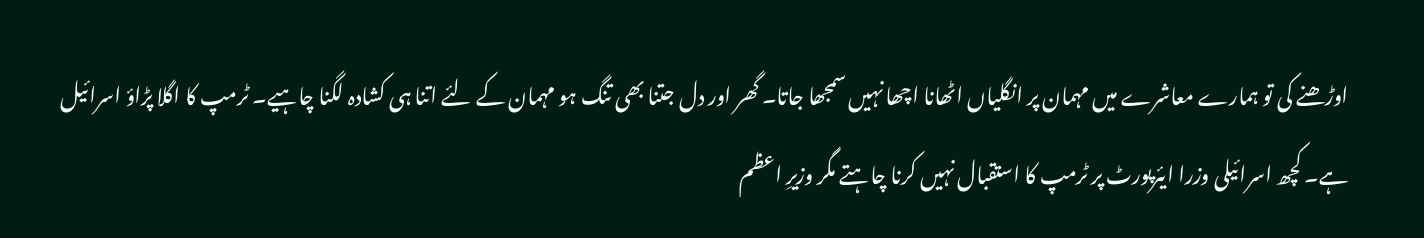اوڑھنے کی تو ہمارے معاشرے میں مہمان پر انگلیاں اٹھانا اچھا نہیں سمجھا جاتا۔ گھر اور دل جتنا بھی تنگ ہو مہمان کے لئے اتنا ہی کشادہ لگنا چاہیے۔ ٹرمپ کا اگلا پڑاؤ اسرائیل ہے۔ کچھ اسرائیلی وزرا ایئرپورٹ پر ٹرمپ کا استقبال نہیں کرنا چاہتے مگر وزیرِ اعظم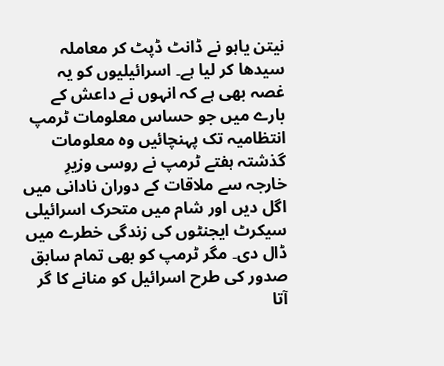نیتن یاہو نے ڈانٹ ڈپٹ کر معاملہ سیدھا کر لیا ہے۔ اسرائیلیوں کو یہ غصہ بھی ہے کہ انہوں نے داعش کے بارے میں جو حساس معلومات ٹرمپ انتظامیہ تک پہنچائیں وہ معلومات گذشتہ ہفتے ٹرمپ نے روسی وزیرِ خارجہ سے ملاقات کے دوران نادانی میں اگل دیں اور شام میں متحرک اسرائیلی سیکرٹ ایجنٹوں کی زندگی خطرے میں ڈال دی۔ مگر ٹرمپ کو بھی تمام سابق صدور کی طرح اسرائیل کو منانے کا گر آتا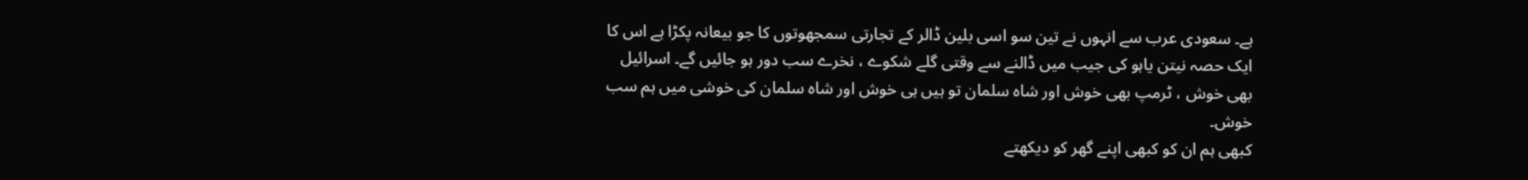ہے۔ سعودی عرب سے انہوں نے تین سو اسی بلین ڈالر کے تجارتی سمجھوتوں کا جو بیعانہ پکڑا ہے اس کا ایک حصہ نیتن یاہو کی جیب میں ڈالنے سے وقتی گلے شکوے ، نخرے سب دور ہو جائیں گے۔ اسرائیل بھی خوش ، ٹرمپ بھی خوش اور شاہ سلمان تو ہیں ہی خوش اور شاہ سلمان کی خوشی میں ہم سب خوش۔
کبھی ہم ان کو کبھی اپنے گھر کو دیکھتے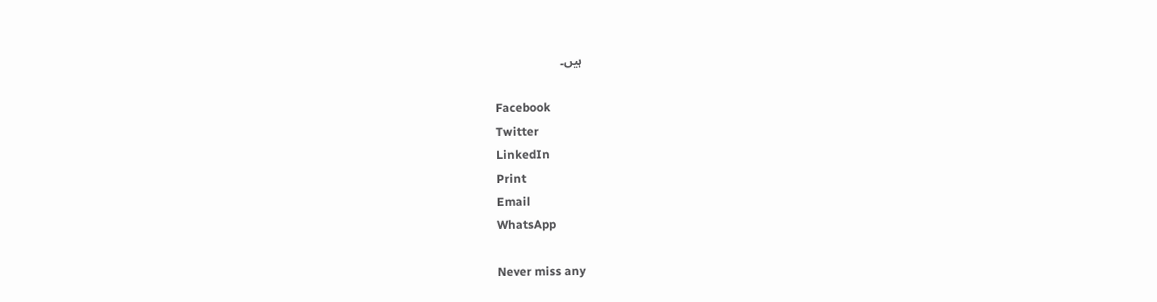ہیں۔

Facebook
Twitter
LinkedIn
Print
Email
WhatsApp

Never miss any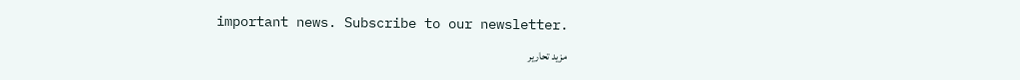important news. Subscribe to our newsletter.

مزید تحاریر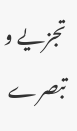تجزیے و تبصرے